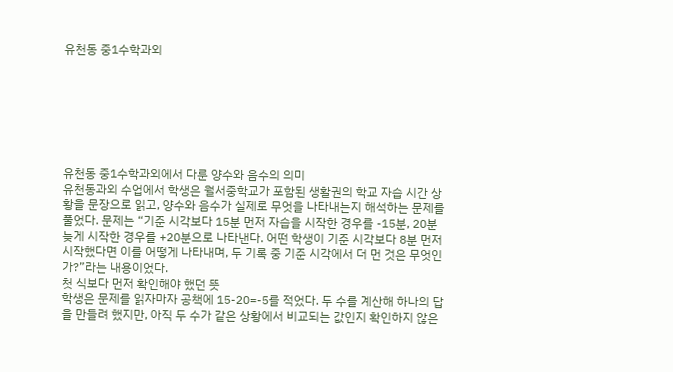유천동 중1수학과외







유천동 중1수학과외에서 다룬 양수와 음수의 의미
유천동과외 수업에서 학생은 월서중학교가 포함된 생활권의 학교 자습 시간 상황을 문장으로 읽고, 양수와 음수가 실제로 무엇을 나타내는지 해석하는 문제를 풀었다. 문제는 “기준 시각보다 15분 먼저 자습을 시작한 경우를 -15분, 20분 늦게 시작한 경우를 +20분으로 나타낸다. 어떤 학생이 기준 시각보다 8분 먼저 시작했다면 이를 어떻게 나타내며, 두 기록 중 기준 시각에서 더 먼 것은 무엇인가?”라는 내용이었다.
첫 식보다 먼저 확인해야 했던 뜻
학생은 문제를 읽자마자 공책에 15-20=-5를 적었다. 두 수를 계산해 하나의 답을 만들려 했지만, 아직 두 수가 같은 상황에서 비교되는 값인지 확인하지 않은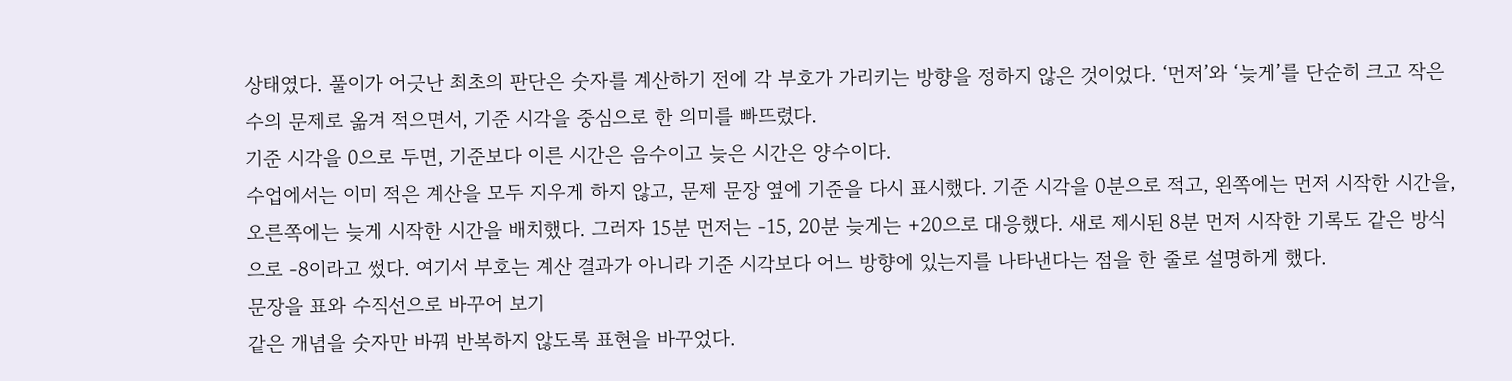상태였다. 풀이가 어긋난 최초의 판단은 숫자를 계산하기 전에 각 부호가 가리키는 방향을 정하지 않은 것이었다. ‘먼저’와 ‘늦게’를 단순히 크고 작은 수의 문제로 옮겨 적으면서, 기준 시각을 중심으로 한 의미를 빠뜨렸다.
기준 시각을 0으로 두면, 기준보다 이른 시간은 음수이고 늦은 시간은 양수이다.
수업에서는 이미 적은 계산을 모두 지우게 하지 않고, 문제 문장 옆에 기준을 다시 표시했다. 기준 시각을 0분으로 적고, 왼쪽에는 먼저 시작한 시간을, 오른쪽에는 늦게 시작한 시간을 배치했다. 그러자 15분 먼저는 -15, 20분 늦게는 +20으로 대응했다. 새로 제시된 8분 먼저 시작한 기록도 같은 방식으로 -8이라고 썼다. 여기서 부호는 계산 결과가 아니라 기준 시각보다 어느 방향에 있는지를 나타낸다는 점을 한 줄로 설명하게 했다.
문장을 표와 수직선으로 바꾸어 보기
같은 개념을 숫자만 바꿔 반복하지 않도록 표현을 바꾸었다.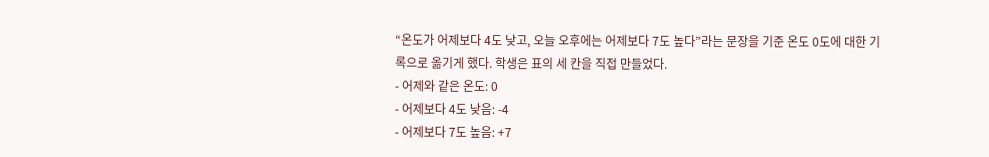“온도가 어제보다 4도 낮고, 오늘 오후에는 어제보다 7도 높다”라는 문장을 기준 온도 0도에 대한 기록으로 옮기게 했다. 학생은 표의 세 칸을 직접 만들었다.
- 어제와 같은 온도: 0
- 어제보다 4도 낮음: -4
- 어제보다 7도 높음: +7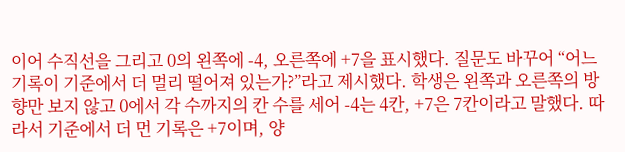이어 수직선을 그리고 0의 왼쪽에 -4, 오른쪽에 +7을 표시했다. 질문도 바꾸어 “어느 기록이 기준에서 더 멀리 떨어져 있는가?”라고 제시했다. 학생은 왼쪽과 오른쪽의 방향만 보지 않고 0에서 각 수까지의 칸 수를 세어 -4는 4칸, +7은 7칸이라고 말했다. 따라서 기준에서 더 먼 기록은 +7이며, 양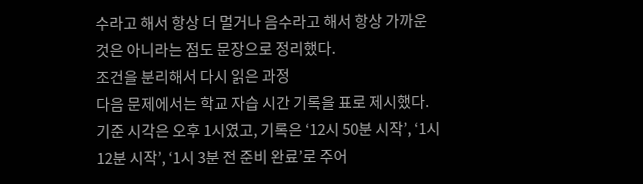수라고 해서 항상 더 멀거나 음수라고 해서 항상 가까운 것은 아니라는 점도 문장으로 정리했다.
조건을 분리해서 다시 읽은 과정
다음 문제에서는 학교 자습 시간 기록을 표로 제시했다. 기준 시각은 오후 1시였고, 기록은 ‘12시 50분 시작’, ‘1시 12분 시작’, ‘1시 3분 전 준비 완료’로 주어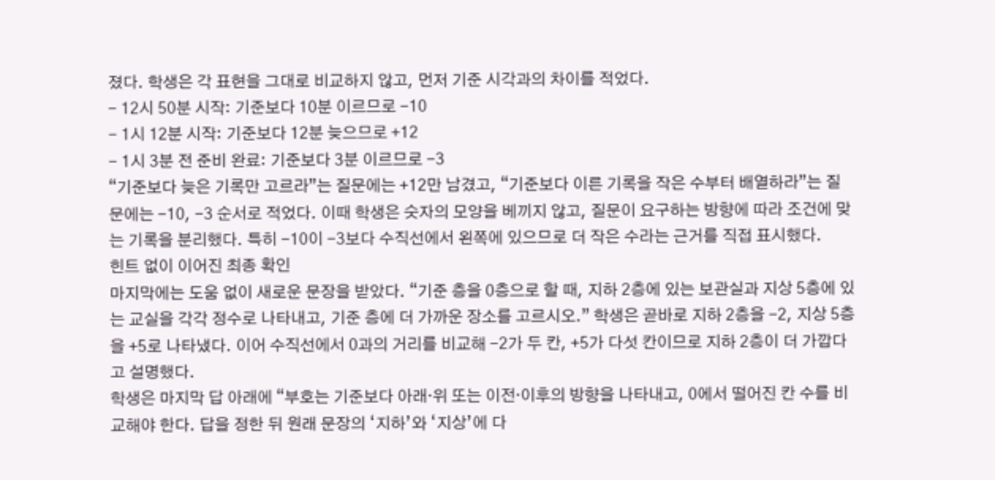졌다. 학생은 각 표현을 그대로 비교하지 않고, 먼저 기준 시각과의 차이를 적었다.
- 12시 50분 시작: 기준보다 10분 이르므로 -10
- 1시 12분 시작: 기준보다 12분 늦으므로 +12
- 1시 3분 전 준비 완료: 기준보다 3분 이르므로 -3
“기준보다 늦은 기록만 고르라”는 질문에는 +12만 남겼고, “기준보다 이른 기록을 작은 수부터 배열하라”는 질문에는 -10, -3 순서로 적었다. 이때 학생은 숫자의 모양을 베끼지 않고, 질문이 요구하는 방향에 따라 조건에 맞는 기록을 분리했다. 특히 -10이 -3보다 수직선에서 왼쪽에 있으므로 더 작은 수라는 근거를 직접 표시했다.
힌트 없이 이어진 최종 확인
마지막에는 도움 없이 새로운 문장을 받았다. “기준 층을 0층으로 할 때, 지하 2층에 있는 보관실과 지상 5층에 있는 교실을 각각 정수로 나타내고, 기준 층에 더 가까운 장소를 고르시오.” 학생은 곧바로 지하 2층을 -2, 지상 5층을 +5로 나타냈다. 이어 수직선에서 0과의 거리를 비교해 -2가 두 칸, +5가 다섯 칸이므로 지하 2층이 더 가깝다고 설명했다.
학생은 마지막 답 아래에 “부호는 기준보다 아래·위 또는 이전·이후의 방향을 나타내고, 0에서 떨어진 칸 수를 비교해야 한다. 답을 정한 뒤 원래 문장의 ‘지하’와 ‘지상’에 다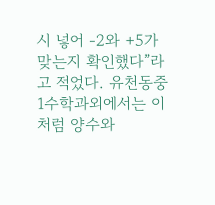시 넣어 -2와 +5가 맞는지 확인했다”라고 적었다. 유천동중1수학과외에서는 이처럼 양수와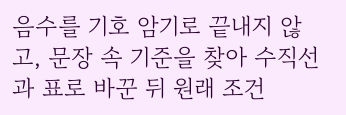음수를 기호 암기로 끝내지 않고, 문장 속 기준을 찾아 수직선과 표로 바꾼 뒤 원래 조건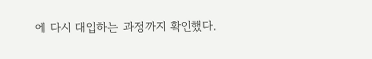에 다시 대입하는 과정까지 확인했다.